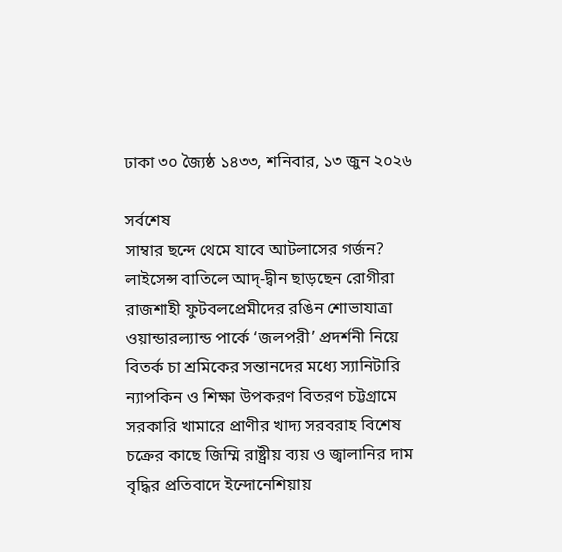ঢাকা ৩০ জ্যৈষ্ঠ ১৪৩৩, শনিবার, ১৩ জুন ২০২৬

সর্বশেষ
সাম্বার ছন্দে থেমে যাবে আটলাসের গর্জন? লাইসেন্স বাতিলে আদ্-দ্বীন ছাড়ছেন রোগীরা রাজশাহী ফুটবলপ্রেমীদের রঙিন শোভাযাত্রা ওয়ান্ডারল্যান্ড পার্কে ‘জলপরী’ প্রদর্শনী নিয়ে বিতর্ক চা শ্রমিকের সন্তানদের মধ্যে স্যানিটারি ন্যাপকিন ও শিক্ষা উপকরণ বিতরণ চট্টগ্রামে সরকারি খামারে প্রাণীর খাদ্য সরবরাহ বিশেষ চক্রের কাছে জিম্মি রাষ্ট্রীয় ব্যয় ও জ্বালানির দাম বৃদ্ধির প্রতিবাদে ইন্দোনেশিয়ায়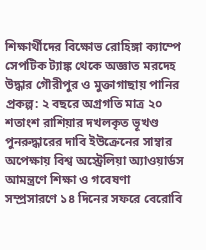শিক্ষার্থীদের বিক্ষোভ রোহিঙ্গা ক্যাম্পে সেপটিক ট্যাঙ্ক থেকে অজ্ঞাত মরদেহ উদ্ধার গৌরীপুর ও মুক্তাগাছায় পানির প্রকল্প: ২ বছরে অগ্রগতি মাত্র ২০ শতাংশ রাশিয়ার দখলকৃত ভূখণ্ড পুনরুদ্ধারের দাবি ইউক্রেনের সাম্বার অপেক্ষায় বিশ্ব অস্ট্রেলিয়া অ্যাওয়ার্ডস আমন্ত্রণে শিক্ষা ও গবেষণা সম্প্রসারণে ১৪ দিনের সফরে বেরোবি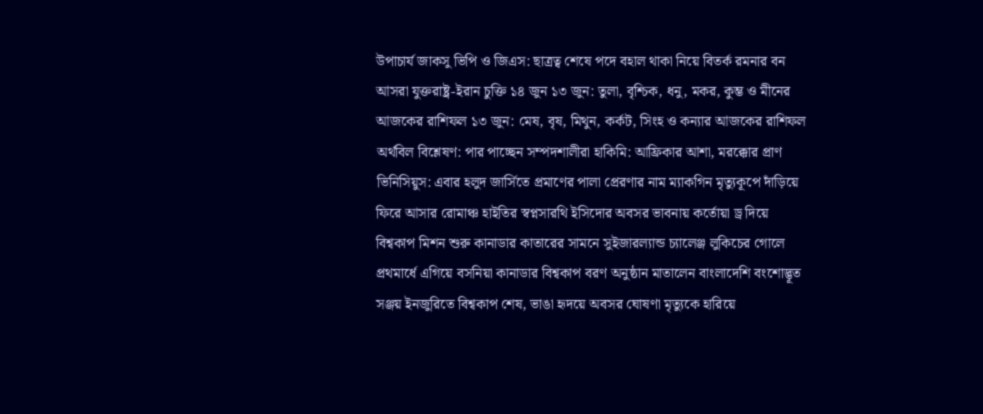উপাচার্য জাকসু ভিপি ও জিএস: ছাত্রত্ব শেষে পদে বহাল থাকা নিয়ে বিতর্ক রমনার বন আসরা যুক্তরাষ্ট্র-ইরান চুক্তি ১৪ জুন ১৩ জুন: তুলা, বৃশ্চিক, ধনু, মকর, কুম্ভ ও মীনের আজকের রাশিফল ১৩ জুন: মেষ, বৃষ, মিথুন, কর্কট, সিংহ ও কন্যার আজকের রাশিফল অর্থবিল বিশ্লেষণ: পার পাচ্ছেন সম্পদশালীরা হাকিমি: আফ্রিকার আশা, মরক্কোর প্রাণ ভিনিসিয়ুস: এবার হলুদ জার্সিতে প্রমাণের পালা প্রেরণার নাম ম্যাকগিন মৃত্যুকূপে দাঁড়িয়ে ফিরে আসার রোমাঞ্চ হাইতির স্বপ্নসারথি ইসিদোর অবসর ভাবনায় কর্তোয়া ড্র দিয়ে বিশ্বকাপ মিশন শুরু কানাডার কাতারের সামনে সুইজারল্যান্ড চ্যালেঞ্জ লুকিচের গোলে প্রথমার্ধে এগিয়ে বসনিয়া কানাডার বিশ্বকাপ বরণ অনুষ্ঠান মাতালেন বাংলাদেশি বংশোদ্ভূত সঞ্জয় ইনজুরিতে বিশ্বকাপ শেষ, ভাঙা হৃদয়ে অবসর ঘোষণা মৃত্যুকে হারিয়ে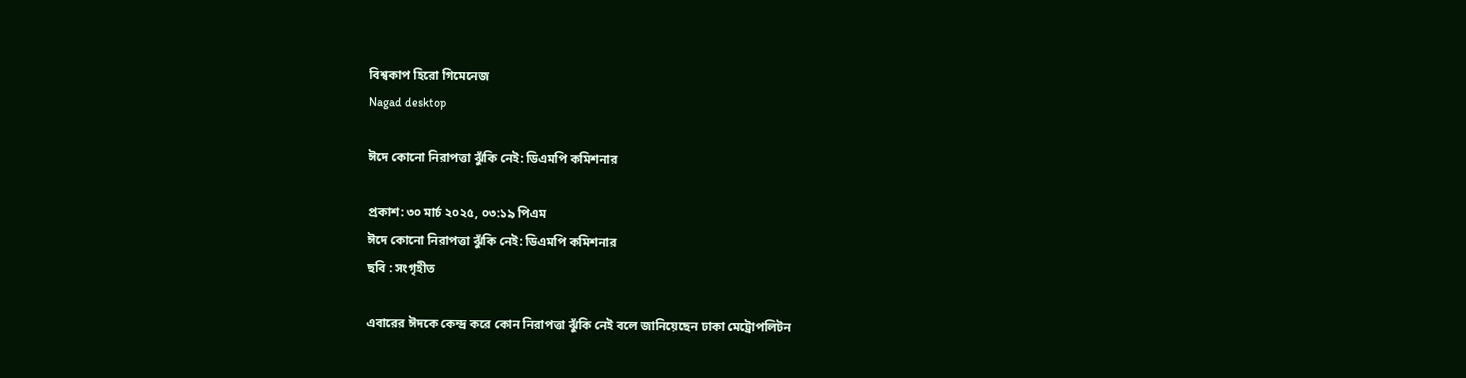বিশ্বকাপ হিরো গিমেনেজ
Nagad desktop

ঈদে কোনো নিরাপত্তা ঝুঁকি নেই: ডিএমপি কমিশনার

প্রকাশ: ৩০ মার্চ ২০২৫, ০৩:১৯ পিএম
ঈদে কোনো নিরাপত্তা ঝুঁকি নেই: ডিএমপি কমিশনার
ছবি : সংগৃহীত

এবারের ঈদকে কেন্দ্র করে কোন নিরাপত্তা ঝুঁকি নেই বলে জানিয়েছেন ঢাকা মেট্রোপলিটন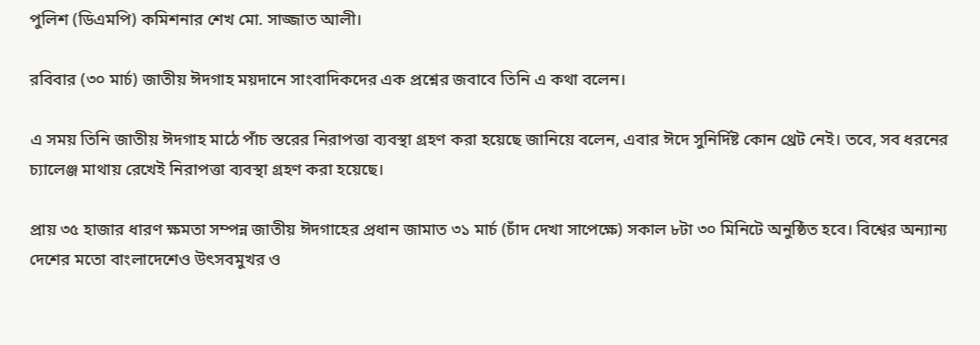পুলিশ (ডিএমপি) কমিশনার শেখ মো. সাজ্জাত আলী।

রবিবার (৩০ মার্চ) জাতীয় ঈদগাহ ময়দানে সাংবাদিকদের এক প্রশ্নের জবাবে তিনি এ কথা বলেন।

এ সময় তিনি জাতীয় ঈদগাহ মাঠে পাঁচ স্তরের নিরাপত্তা ব্যবস্থা গ্রহণ করা হয়েছে জানিয়ে বলেন, এবার ঈদে সুনির্দিষ্ট কোন থ্রেট নেই। তবে, সব ধরনের চ্যালেঞ্জ মাথায় রেখেই নিরাপত্তা ব্যবস্থা গ্রহণ করা হয়েছে।

প্রায় ৩৫ হাজার ধারণ ক্ষমতা সম্পন্ন জাতীয় ঈদগাহের প্রধান জামাত ৩১ মার্চ (চাঁদ দেখা সাপেক্ষে) সকাল ৮টা ৩০ মিনিটে অনুষ্ঠিত হবে। বিশ্বের অন্যান্য দেশের মতো বাংলাদেশেও উৎসবমুখর ও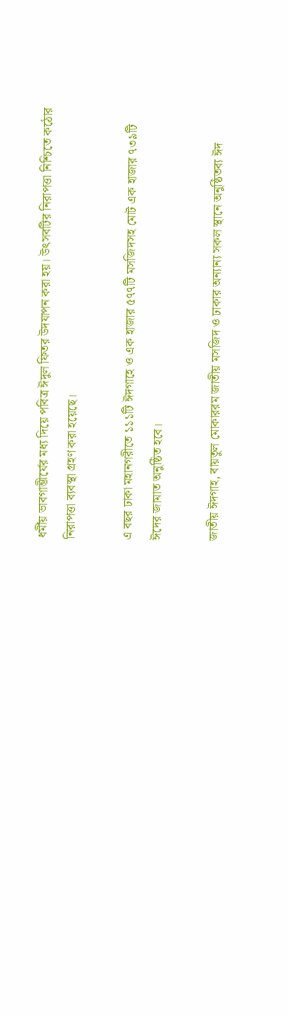ধর্মীয় ভাবগাম্ভীর্যের মধ্য দিয়ে পবিত্র ঈদুল ফিতর উদযাপন করা হয়। উৎসবটির নিরাপত্তা নিশ্চিতে কঠোর নিরাপত্তা ব্যবস্থা গ্রহণ করা হয়েছে।

এ বছর ঢাকা মহানগরীতে ১১১টি ঈদগাহে ও এক হাজার ৫৭৭টি মসজিদসহ মোট এক হাজার ৭৩৯টি ঈদের জামাত অনুষ্ঠিত হবে।

জাতীয় ঈদগাহ, বায়তুল মোকাররম জাতীয় মসজিদ ও ঢাকার অন্যান্য সকল স্থানে অনুষ্ঠিতব্য ঈদ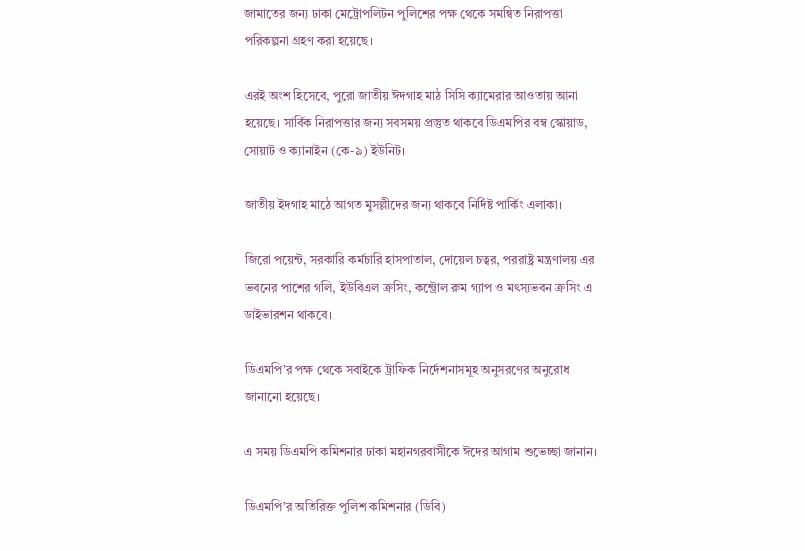জামাতের জন্য ঢাকা মেট্রোপলিটন পুলিশের পক্ষ থেকে সমন্বিত নিরাপত্তা পরিকল্পনা গ্রহণ করা হয়েছে।

এরই অংশ হিসেবে, পুরো জাতীয় ঈদগাহ মাঠ সিসি ক্যামেরার আওতায় আনা হয়েছে। সার্বিক নিরাপত্তার জন্য সবসময় প্রস্তুত থাকবে ডিএমপির বম্ব স্কোয়াড, সোয়াট ও ক্যানাইন (কে-৯) ইউনিট।

জাতীয় ইদগাহ মাঠে আগত মুসল্লীদের জন্য থাকবে নির্দিষ্ট পার্কিং এলাকা।

জিরো পয়েন্ট, সরকারি কর্মচারি হাসপাতাল, দোয়েল চত্বর, পররাষ্ট্র মন্ত্রণালয় এর ভবনের পাশের গলি, ইউবিএল ক্রসিং, কন্ট্রোল রুম গ্যাপ ও মৎস্যভবন ক্রসিং এ ডাইভারশন থাকবে।

ডিএমপি’র পক্ষ থেকে সবাইকে ট্রাফিক নির্দেশনাসমূহ অনুসরণের অনুরোধ জানানো হয়েছে।

এ সময় ডিএমপি কমিশনার ঢাকা মহানগরবাসীকে ঈদের আগাম শুভেচ্ছা জানান।

ডিএমপি’র অতিরিক্ত পুলিশ কমিশনার (ডিবি)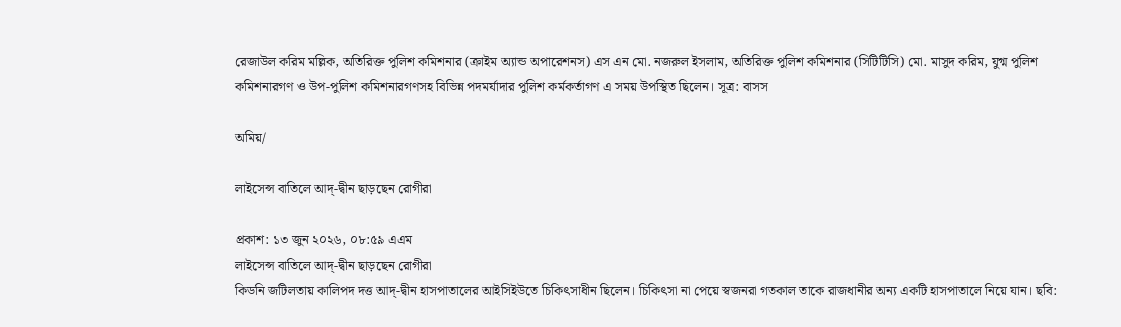রেজাউল করিম মল্লিক, অতিরিক্ত পুলিশ কমিশনার (ক্রাইম অ্যান্ড অপারেশনস) এস এন মো. নজরুল ইসলাম, অতিরিক্ত পুলিশ কমিশনার (সিটিটিসি) মো. মাসুদ করিম, যুগ্ম পুলিশ কমিশনারগণ ও উপ-পুলিশ কমিশনারগণসহ বিভিন্ন পদমর্যাদার পুলিশ কর্মকর্তাগণ এ সময় উপস্থিত ছিলেন। সূত্র: বাসস

অমিয়/

লাইসেন্স বাতিলে আদ্-দ্বীন ছাড়ছেন রোগীরা

প্রকাশ: ১৩ জুন ২০২৬, ০৮:৫৯ এএম
লাইসেন্স বাতিলে আদ্-দ্বীন ছাড়ছেন রোগীরা
কিডনি জটিলতায় কালিপদ দত্ত আদ্-দ্বীন হাসপাতালের আইসিইউতে চিকিৎসাধীন ছিলেন। চিকিৎসা না পেয়ে স্বজনরা গতকাল তাকে রাজধানীর অন্য একটি হাসপাতালে নিয়ে যান। ছবি: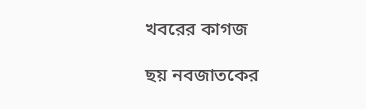খবরের কাগজ

ছয় নবজাতকের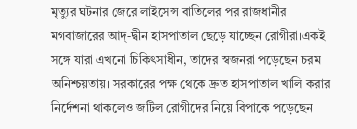মৃত্যুর ঘটনার জেরে লাইসেন্স বাতিলের পর রাজধানীর মগবাজারের আদ্-দ্বীন হাসপাতাল ছেড়ে যাচ্ছেন রোগীরা।একই সঙ্গে যারা এখনো চিকিৎসাধীন, তাদের স্বজনরা পড়েছেন চরম অনিশ্চয়তায়। সরকারের পক্ষ থেকে দ্রুত হাসপাতাল খালি করার নির্দেশনা থাকলেও জটিল রোগীদের নিয়ে বিপাকে পড়েছেন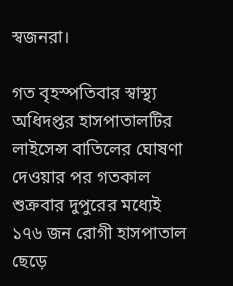স্বজনরা।

গত বৃহস্পতিবার স্বাস্থ্য অধিদপ্তর হাসপাতালটির লাইসেন্স বাতিলের ঘোষণা দেওয়ার পর গতকাল শুক্রবার দুপুরের মধ্যেই ১৭৬ জন রোগী হাসপাতাল ছেড়ে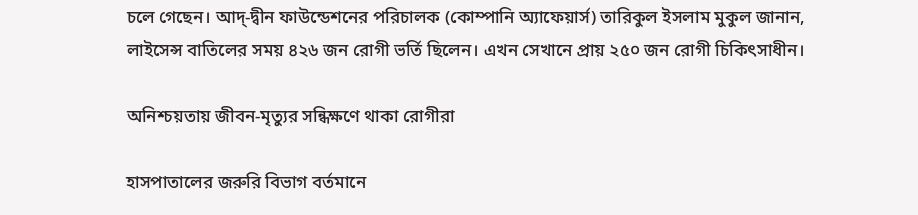চলে গেছেন। আদ্-দ্বীন ফাউন্ডেশনের পরিচালক (কোম্পানি অ্যাফেয়ার্স) তারিকুল ইসলাম মুকুল জানান, লাইসেন্স বাতিলের সময় ৪২৬ জন রোগী ভর্তি ছিলেন। এখন সেখানে প্রায় ২৫০ জন রোগী চিকিৎসাধীন।

অনিশ্চয়তায় জীবন-মৃত্যুর সন্ধিক্ষণে থাকা রোগীরা

হাসপাতালের জরুরি বিভাগ বর্তমানে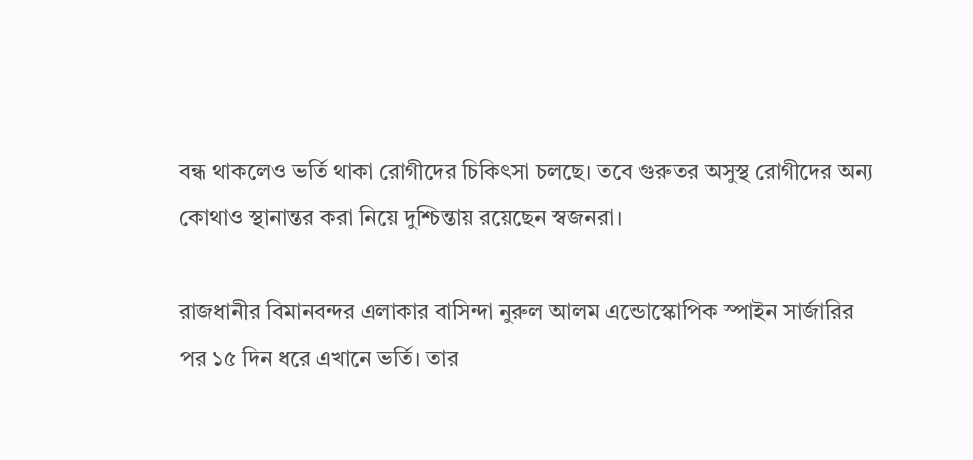বন্ধ থাকলেও ভর্তি থাকা রোগীদের চিকিৎসা চলছে। তবে গুরুতর অসুস্থ রোগীদের অন্য কোথাও স্থানান্তর করা নিয়ে দুশ্চিন্তায় রয়েছেন স্বজনরা।

রাজধানীর বিমানবন্দর এলাকার বাসিন্দা নুরুল আলম এন্ডোস্কোপিক স্পাইন সার্জারির পর ১৫ দিন ধরে এখানে ভর্তি। তার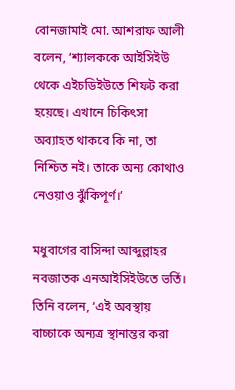বোনজামাই মো. আশরাফ আলী বলেন, ‘শ্যালককে আইসিইউ থেকে এইচডিইউতে শিফট করা হয়েছে। এখানে চিকিৎসা অব্যাহত থাকবে কি না, তা নিশ্চিত নই। তাকে অন্য কোথাও নেওয়াও ঝুঁকিপূর্ণ।’

মধুবাগের বাসিন্দা আব্দুল্লাহর নবজাতক এনআইসিইউতে ভর্তি। তিনি বলেন, ‘এই অবস্থায় বাচ্চাকে অন্যত্র স্থানান্তর করা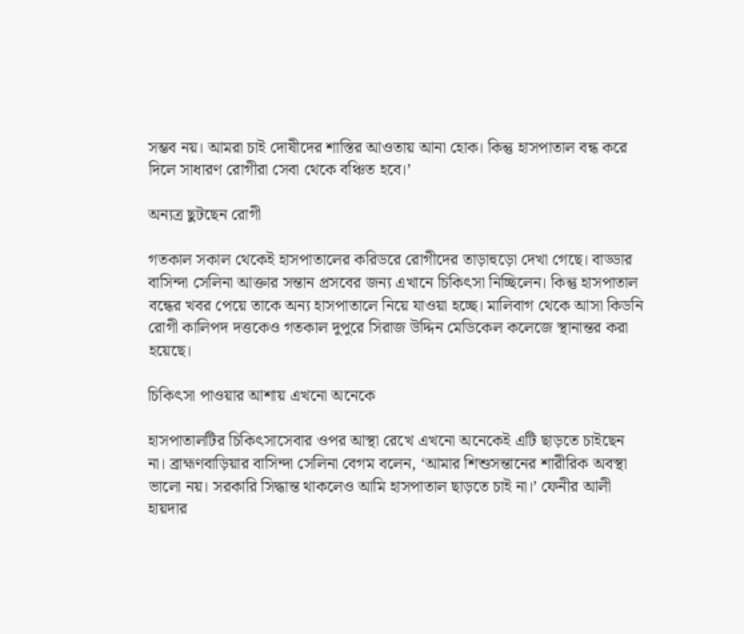সম্ভব নয়। আমরা চাই দোষীদের শাস্তির আওতায় আনা হোক। কিন্তু হাসপাতাল বন্ধ করে দিলে সাধারণ রোগীরা সেবা থেকে বঞ্চিত হবে।’

অন্যত্র ছুটছেন রোগী

গতকাল সকাল থেকেই হাসপাতালের করিডরে রোগীদের তাড়াহুড়ো দেখা গেছে। বাড্ডার বাসিন্দা সেলিনা আক্তার সন্তান প্রসবের জন্য এখানে চিকিৎসা নিচ্ছিলেন। কিন্তু হাসপাতাল বন্ধের খবর পেয়ে তাকে অন্য হাসপাতালে নিয়ে যাওয়া হচ্ছে। মালিবাগ থেকে আসা কিডনি রোগী কালিপদ দত্তকেও গতকাল দুপুরে সিরাজ উদ্দিন মেডিকেল কলেজে স্থানান্তর করা হয়েছে।

চিকিৎসা পাওয়ার আশায় এখনো অনেকে

হাসপাতালটির চিকিৎসাসেবার ওপর আস্থা রেখে এখনো অনেকেই এটি ছাড়তে চাইছেন না। ব্রাহ্মণবাড়িয়ার বাসিন্দা সেলিনা বেগম বলেন, ‘আমার শিশুসন্তানের শারীরিক অবস্থা ভালো নয়। সরকারি সিদ্ধান্ত থাকলেও আমি হাসপাতাল ছাড়তে চাই না।’ ফেনীর আলী হায়দার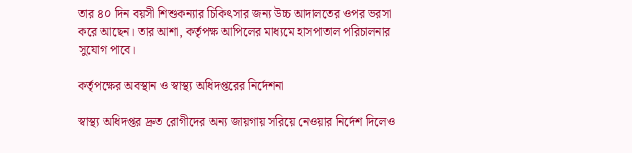তার ৪০ দিন বয়সী শিশুকন্যার চিকিৎসার জন্য উচ্চ আদালতের ওপর ভরসা করে আছেন। তার আশা, কর্তৃপক্ষ আপিলের মাধ্যমে হাসপাতাল পরিচালনার সুযোগ পাবে।

কর্তৃপক্ষের অবস্থান ও স্বাস্থ্য অধিদপ্তরের নির্দেশনা

স্বাস্থ্য অধিদপ্তর দ্রুত রোগীদের অন্য জায়গায় সরিয়ে নেওয়ার নির্দেশ দিলেও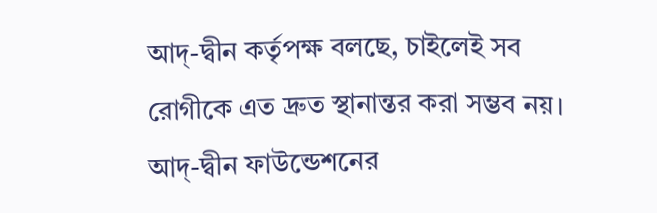আদ্-দ্বীন কর্তৃপক্ষ বলছে, চাইলেই সব রোগীকে এত দ্রুত স্থানান্তর করা সম্ভব নয়। আদ্-দ্বীন ফাউন্ডেশনের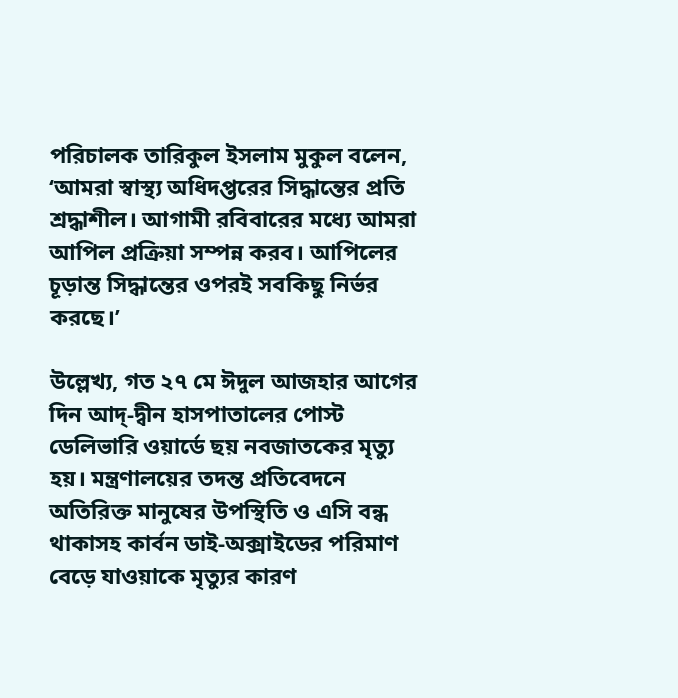পরিচালক তারিকুল ইসলাম মুকুল বলেন, ‘আমরা স্বাস্থ্য অধিদপ্তরের সিদ্ধান্তের প্রতি শ্রদ্ধাশীল। আগামী রবিবারের মধ্যে আমরা আপিল প্রক্রিয়া সম্পন্ন করব। আপিলের চূড়ান্ত সিদ্ধান্তের ওপরই সবকিছু নির্ভর করছে।’

উল্লেখ্য, গত ২৭ মে ঈদুল আজহার আগের দিন আদ্-দ্বীন হাসপাতালের পোস্ট ডেলিভারি ওয়ার্ডে ছয় নবজাতকের মৃত্যু হয়। মন্ত্রণালয়ের তদন্ত প্রতিবেদনে অতিরিক্ত মানুষের উপস্থিতি ও এসি বন্ধ থাকাসহ কার্বন ডাই-অক্সাইডের পরিমাণ বেড়ে যাওয়াকে মৃত্যুর কারণ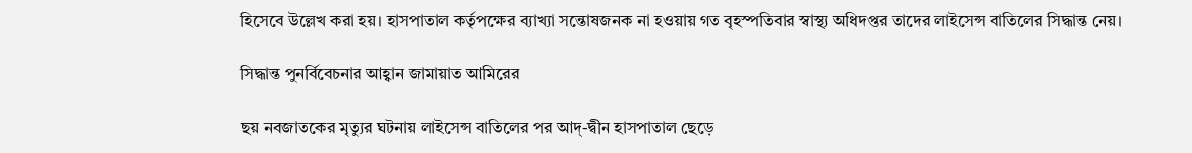হিসেবে উল্লেখ করা হয়। হাসপাতাল কর্তৃপক্ষের ব্যাখ্যা সন্তোষজনক না হওয়ায় গত বৃহস্পতিবার স্বাস্থ্য অধিদপ্তর তাদের লাইসেন্স বাতিলের সিদ্ধান্ত নেয়।

সিদ্ধান্ত পুনর্বিবেচনার আহ্বান জামায়াত আমিরের

ছয় নবজাতকের মৃত্যুর ঘটনায় লাইসেন্স বাতিলের পর আদ্-দ্বীন হাসপাতাল ছেড়ে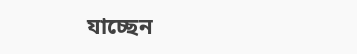যাচ্ছেন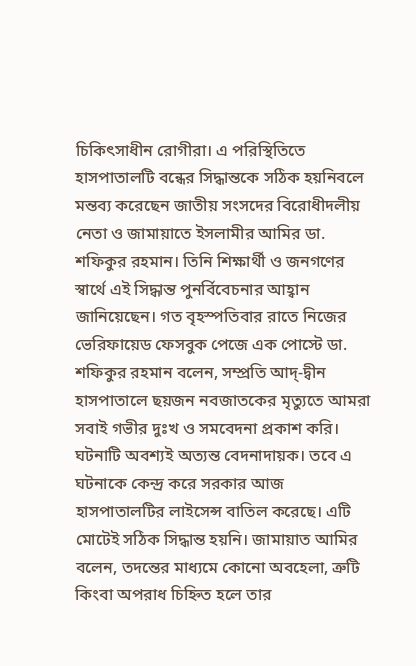চিকিৎসাধীন রোগীরা। এ পরিস্থিতিতে হাসপাতালটি বন্ধের সিদ্ধান্তকে সঠিক হয়নিবলে মন্তব্য করেছেন জাতীয় সংসদের বিরোধীদলীয় নেতা ও জামায়াতে ইসলামীর আমির ডা. শফিকুর রহমান। তিনি শিক্ষার্থী ও জনগণের স্বার্থে এই সিদ্ধান্ত পুনর্বিবেচনার আহ্বান জানিয়েছেন। গত বৃহস্পতিবার রাতে নিজের ভেরিফায়েড ফেসবুক পেজে এক পোস্টে ডা. শফিকুর রহমান বলেন, সম্প্রতি আদ্-দ্বীন হাসপাতালে ছয়জন নবজাতকের মৃত্যুতে আমরা সবাই গভীর দুঃখ ও সমবেদনা প্রকাশ করি। ঘটনাটি অবশ্যই অত্যন্ত বেদনাদায়ক। তবে এ ঘটনাকে কেন্দ্র করে সরকার আজ হাসপাতালটির লাইসেন্স বাতিল করেছে। এটি মোটেই সঠিক সিদ্ধান্ত হয়নি। জামায়াত আমির বলেন, তদন্তের মাধ্যমে কোনো অবহেলা, ত্রুটি কিংবা অপরাধ চিহ্নিত হলে তার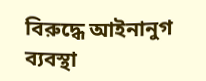বিরুদ্ধে আইনানুগ ব্যবস্থা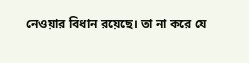নেওয়ার বিধান রয়েছে। তা না করে যে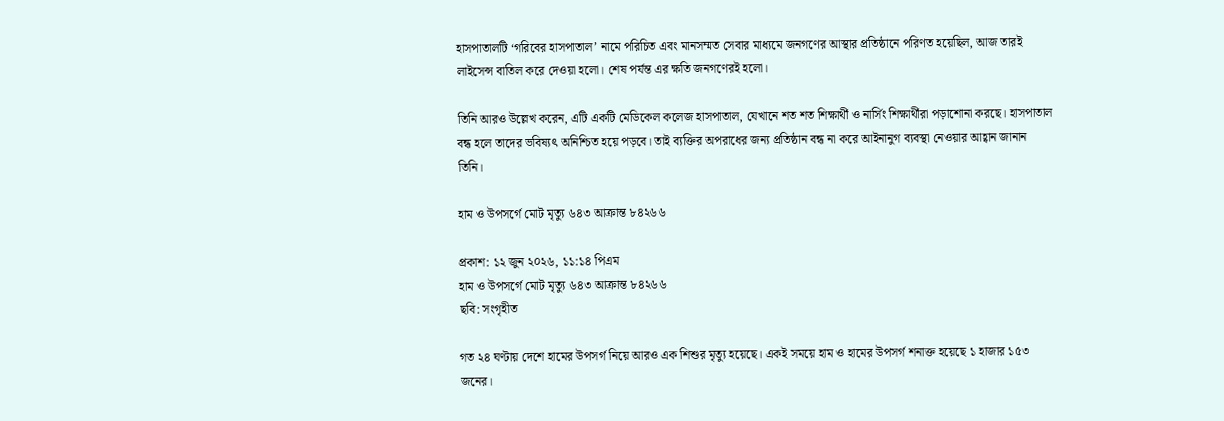হাসপাতালটি ‘গরিবের হাসপাতাল’ নামে পরিচিত এবং মানসম্মত সেবার মাধ্যমে জনগণের আস্থার প্রতিষ্ঠানে পরিণত হয়েছিল, আজ তারই লাইসেন্স বাতিল করে দেওয়া হলো। শেষ পর্যন্ত এর ক্ষতি জনগণেরই হলো।

তিনি আরও উল্লেখ করেন, এটি একটি মেডিকেল কলেজ হাসপাতাল, যেখানে শত শত শিক্ষার্থী ও নার্সিং শিক্ষার্থীরা পড়াশোনা করছে। হাসপাতাল বন্ধ হলে তাদের ভবিষ্যৎ অনিশ্চিত হয়ে পড়বে। তাই ব্যক্তির অপরাধের জন্য প্রতিষ্ঠান বন্ধ না করে আইনানুগ ব্যবস্থা নেওয়ার আহ্বান জানান তিনি।

হাম ও উপসর্গে মোট মৃত্যু ৬৪৩ আক্রান্ত ৮৪২৬৬

প্রকাশ: ১২ জুন ২০২৬, ১১:১৪ পিএম
হাম ও উপসর্গে মোট মৃত্যু ৬৪৩ আক্রান্ত ৮৪২৬৬
ছবি: সংগৃহীত

গত ২৪ ঘণ্টায় দেশে হামের উপসর্গ নিয়ে আরও এক শিশুর মৃত্যু হয়েছে। একই সময়ে হাম ও হামের উপসর্গ শনাক্ত হয়েছে ১ হাজার ১৫৩ জনের।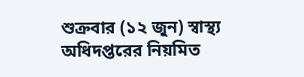শুক্রবার (১২ জুন) স্বাস্থ্য অধিদপ্তরের নিয়মিত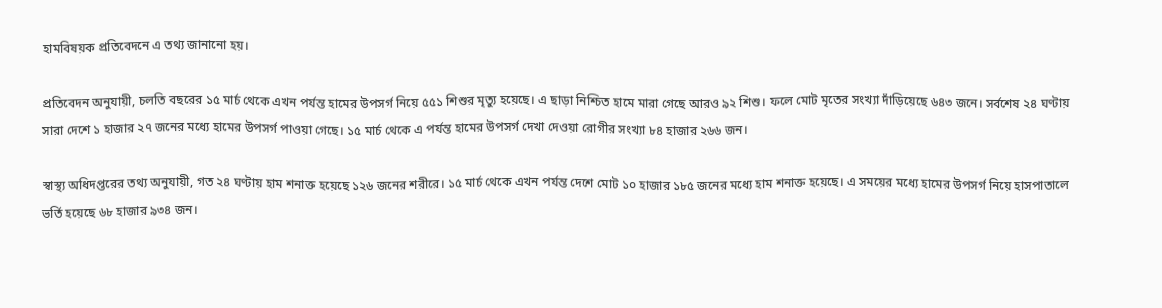হামবিষয়ক প্রতিবেদনে এ তথ্য জানানো হয়।

প্রতিবেদন অনুযায়ী, চলতি বছরের ১৫ মার্চ থেকে এখন পর্যন্ত হামের উপসর্গ নিয়ে ৫৫১ শিশুর মৃত্যু হয়েছে। এ ছাড়া নিশ্চিত হামে মারা গেছে আরও ৯২ শিশু। ফলে মোট মৃতের সংখ্যা দাঁড়িয়েছে ৬৪৩ জনে। সর্বশেষ ২৪ ঘণ্টায় সারা দেশে ১ হাজার ২৭ জনের মধ্যে হামের উপসর্গ পাওয়া গেছে। ১৫ মার্চ থেকে এ পর্যন্ত হামের উপসর্গ দেখা দেওয়া রোগীর সংখ্যা ৮৪ হাজার ২৬৬ জন।

স্বাস্থ্য অধিদপ্তরের তথ্য অনুযায়ী, গত ২৪ ঘণ্টায় হাম শনাক্ত হয়েছে ১২৬ জনের শরীরে। ১৫ মার্চ থেকে এখন পর্যন্ত দেশে মোট ১০ হাজার ১৮৫ জনের মধ্যে হাম শনাক্ত হয়েছে। এ সময়ের মধ্যে হামের উপসর্গ নিয়ে হাসপাতালে ভর্তি হয়েছে ৬৮ হাজার ৯৩৪ জন।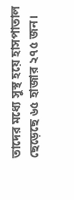তাদের মধ্যে সুস্থ হয়ে হাসপাতাল ছেড়েছে ৬৫ হাজার ২৭৫ জন।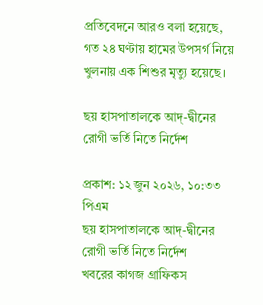প্রতিবেদনে আরও বলা হয়েছে, গত ২৪ ঘণ্টায় হামের উপসর্গ নিয়ে খুলনায় এক শিশুর মৃত্যু হয়েছে।

ছয় হাসপাতালকে আদ্‌-দ্বীনের রোগী ভর্তি নিতে নির্দেশ

প্রকাশ: ১২ জুন ২০২৬, ১০:৩৩ পিএম
ছয় হাসপাতালকে আদ্‌-দ্বীনের রোগী ভর্তি নিতে নির্দেশ
খবরের কাগজ গ্রাফিকস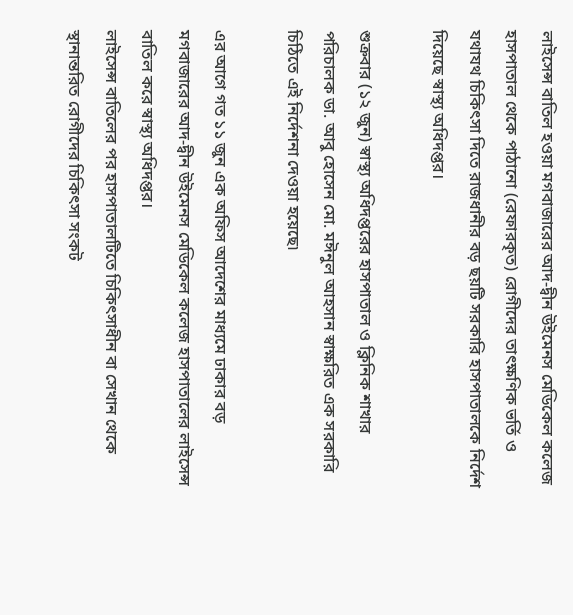লাইসেন্স বাতিল হওয়া মগবাজারের আদ-দ্বীন উইমেনস মেডিকেল কলেজ হাসপাতাল থেকে পাঠানো (রেফারকৃত) রোগীদের তাৎক্ষণিক ভর্তি ও যথাযথ চিকিৎসা দিতে রাজধানীর বড় ছয়টি সরকারি হাসপাতালকে নির্দেশ দিয়েছে স্বাস্থ্য অধিদপ্তর।

শুক্রবার (১২ জুন) স্বাস্থ্য অধিদপ্তরের হাসপাতাল ও ক্লিনিক শাখার পরিচালক ডা. আবু হোসেন মো. মঈনুল আহসান স্বাক্ষরিত এক সরকারি চিঠিতে এই নির্দেশনা দেওয়া হয়েছে৷

এর আগে গত ১১ জুন এক অফিস আদেশের মাধ্যমে ঢাকার বড় মগবাজারের আদ-দ্বীন উইমেনস মেডিকেল কলেজ হাসপাতালের লাইসেন্স বাতিল করে স্বাস্থ্য অধিদপ্তর।
লাইসেন্স বাতিলের পর হাসপাতালটিতে চিকিৎসাধীন বা সেখান থেকে স্থানান্তরিত রোগীদের চিকিৎসা সংকট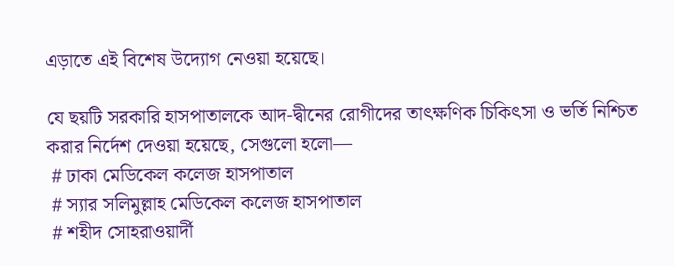এড়াতে এই বিশেষ উদ্যোগ নেওয়া হয়েছে।

যে ছয়টি সরকারি হাসপাতালকে আদ-দ্বীনের রোগীদের তাৎক্ষণিক চিকিৎসা ও ভর্তি নিশ্চিত করার নির্দেশ দেওয়া হয়েছে, সেগুলো হলো—
 # ঢাকা মেডিকেল কলেজ হাসপাতাল
 # স্যার সলিমুল্লাহ মেডিকেল কলেজ হাসপাতাল
 # শহীদ সোহরাওয়ার্দী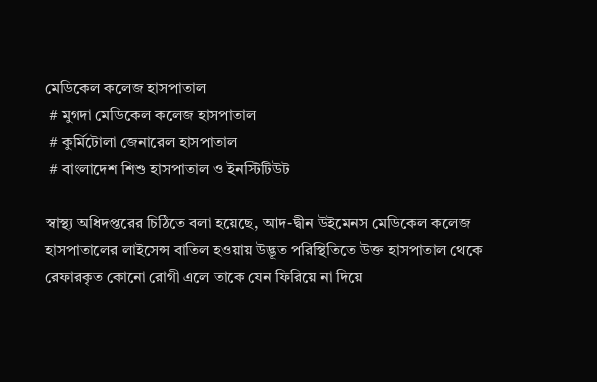মেডিকেল কলেজ হাসপাতাল
 # মুগদা মেডিকেল কলেজ হাসপাতাল
 # কুর্মিটোলা জেনারেল হাসপাতাল
 # বাংলাদেশ শিশু হাসপাতাল ও ইনস্টিটিউট

স্বাস্থ্য অধিদপ্তরের চিঠিতে বলা হয়েছে, আদ-দ্বীন উইমেনস মেডিকেল কলেজ হাসপাতালের লাইসেন্স বাতিল হওয়ায় উদ্ভূত পরিস্থিতিতে উক্ত হাসপাতাল থেকে রেফারকৃত কোনো রোগী এলে তাকে যেন ফিরিয়ে না দিয়ে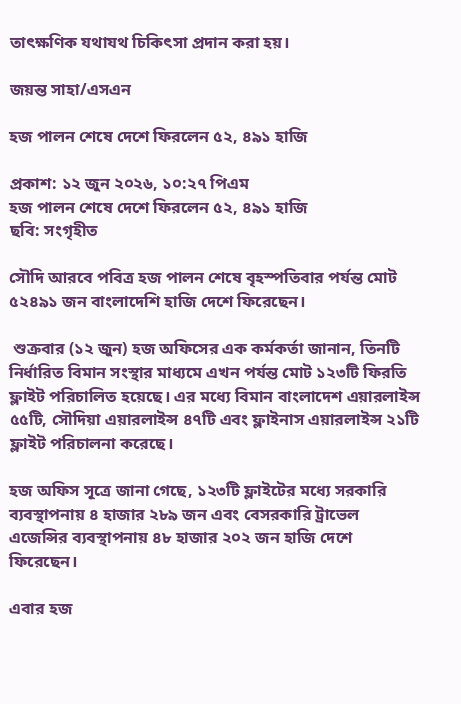তাৎক্ষণিক যথাযথ চিকিৎসা প্রদান করা হয়।

জয়ন্ত সাহা/এসএন

হজ পালন শেষে দেশে ফিরলেন ৫২, ৪৯১ হাজি

প্রকাশ: ১২ জুন ২০২৬, ১০:২৭ পিএম
হজ পালন শেষে দেশে ফিরলেন ৫২, ৪৯১ হাজি
ছবি: সংগৃহীত

সৌদি আরবে পবিত্র হজ পালন শেষে বৃহস্পতিবার পর্যন্ত মোট ৫২৪৯১ জন বাংলাদেশি হাজি দেশে ফিরেছেন।

 শুক্রবার (১২ জুন) হজ অফিসের এক কর্মকর্তা জানান, তিনটি নির্ধারিত বিমান সংস্থার মাধ্যমে এখন পর্যন্ত মোট ১২৩টি ফিরতি ফ্লাইট পরিচালিত হয়েছে। এর মধ্যে বিমান বাংলাদেশ এয়ারলাইন্স ৫৫টি, সৌদিয়া এয়ারলাইন্স ৪৭টি এবং ফ্লাইনাস এয়ারলাইন্স ২১টি ফ্লাইট পরিচালনা করেছে।

হজ অফিস সূত্রে জানা গেছে, ১২৩টি ফ্লাইটের মধ্যে সরকারি ব্যবস্থাপনায় ৪ হাজার ২৮৯ জন এবং বেসরকারি ট্রাভেল এজেন্সির ব্যবস্থাপনায় ৪৮ হাজার ২০২ জন হাজি দেশে ফিরেছেন।

এবার হজ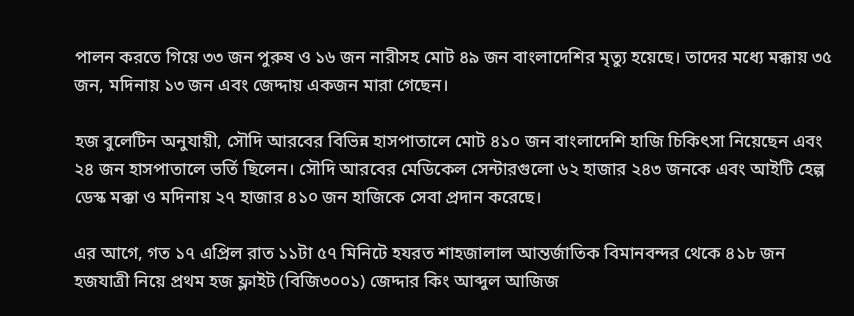পালন করতে গিয়ে ৩৩ জন পুরুষ ও ১৬ জন নারীসহ মোট ৪৯ জন বাংলাদেশির মৃত্যু হয়েছে। তাদের মধ্যে মক্কায় ৩৫ জন, মদিনায় ১৩ জন এবং জেদ্দায় একজন মারা গেছেন।

হজ বুলেটিন অনুযায়ী, সৌদি আরবের বিভিন্ন হাসপাতালে মোট ৪১০ জন বাংলাদেশি হাজি চিকিৎসা নিয়েছেন এবং ২৪ জন হাসপাতালে ভর্তি ছিলেন। সৌদি আরবের মেডিকেল সেন্টারগুলো ৬২ হাজার ২৪৩ জনকে এবং আইটি হেল্প ডেস্ক মক্কা ও মদিনায় ২৭ হাজার ৪১০ জন হাজিকে সেবা প্রদান করেছে।

এর আগে, গত ১৭ এপ্রিল রাত ১১টা ৫৭ মিনিটে হযরত শাহজালাল আন্তর্জাতিক বিমানবন্দর থেকে ৪১৮ জন হজযাত্রী নিয়ে প্রথম হজ ফ্লাইট (বিজি৩০০১) জেদ্দার কিং আব্দুল আজিজ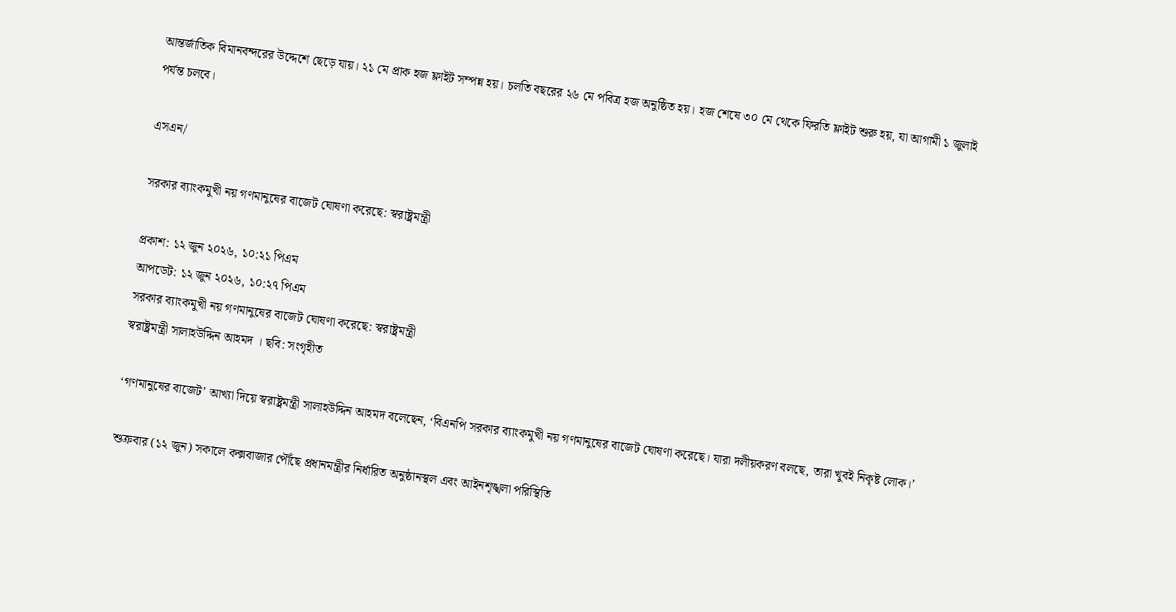আন্তর্জাতিক বিমানবন্দরের উদ্দেশে ছেড়ে যায়। ২১ মে প্রাক হজ ফ্লাইট সম্পন্ন হয়। চলতি বছরের ২৬ মে পবিত্র হজ অনুষ্ঠিত হয়। হজ শেষে ৩০ মে থেকে ফিরতি ফ্লাইট শুরু হয়, যা আগামী ১ জুলাই পর্যন্ত চলবে।

এসএন/

সরকার ব্যাংকমুখী নয় গণমানুষের বাজেট ঘোষণা করেছে: স্বরাষ্ট্রমন্ত্রী

প্রকাশ: ১২ জুন ২০২৬, ১০:২১ পিএম
আপডেট: ১২ জুন ২০২৬, ১০:২৭ পিএম
সরকার ব্যাংকমুখী নয় গণমানুষের বাজেট ঘোষণা করেছে: স্বরাষ্ট্রমন্ত্রী
স্বরাষ্ট্রমন্ত্রী সালাহউদ্দিন আহমদ । ছবি: সংগৃহীত

‘গণমানুষের বাজেট’ আখ্যা দিয়ে স্বরাষ্ট্রমন্ত্রী সালাহউদ্দিন আহমদ বলেছেন, ‘বিএনপি সরকার ব্যাংকমুখী নয় গণমানুষের বাজেট ঘোষণা করেছে। যারা দলীয়করণ বলছে, তারা খুবই নিকৃষ্ট লোক।’

শুক্রবার (১২ জুন) সকালে কক্সবাজার পৌঁছে প্রধানমন্ত্রীর নির্ধারিত অনুষ্ঠানস্থল এবং আইনশৃঙ্খলা পরিস্থিতি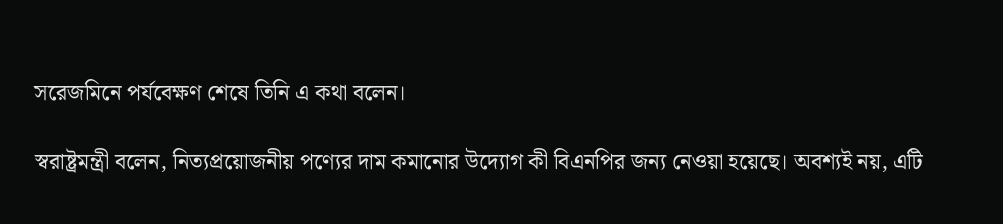সরেজমিনে পর্যবেক্ষণ শেষে তিনি এ কথা বলেন।

স্বরাষ্ট্রমন্ত্রী বলেন, নিত্যপ্রয়োজনীয় পণ্যের দাম কমানোর উদ্যোগ কী বিএনপির জন্য নেওয়া হয়েছে। অবশ্যই নয়, এটি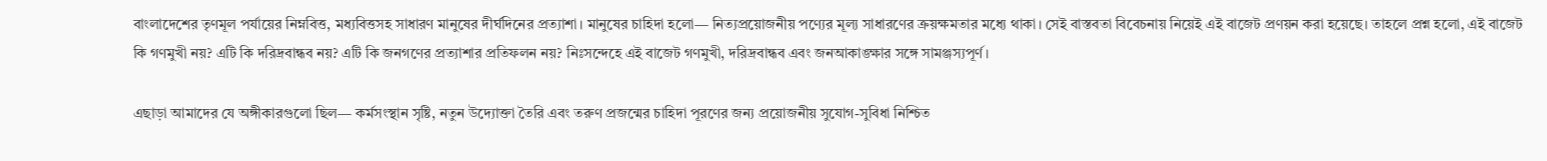বাংলাদেশের তৃণমূল পর্যায়ের নিম্নবিত্ত, মধ্যবিত্তসহ সাধারণ মানুষের দীর্ঘদিনের প্রত্যাশা। মানুষের চাহিদা হলো— নিত্যপ্রয়োজনীয় পণ্যের মূল্য সাধারণের ক্রয়ক্ষমতার মধ্যে থাকা। সেই বাস্তবতা বিবেচনায় নিয়েই এই বাজেট প্রণয়ন করা হয়েছে। তাহলে প্রশ্ন হলো, এই বাজেট কি গণমুখী নয়? এটি কি দরিদ্রবান্ধব নয়? এটি কি জনগণের প্রত্যাশার প্রতিফলন নয়? নিঃসন্দেহে এই বাজেট গণমুখী, দরিদ্রবান্ধব এবং জনআকাঙ্ক্ষার সঙ্গে সামঞ্জস্যপূর্ণ।

এছাড়া আমাদের যে অঙ্গীকারগুলো ছিল— কর্মসংস্থান সৃষ্টি, নতুন উদ্যোক্তা তৈরি এবং তরুণ প্রজন্মের চাহিদা পূরণের জন্য প্রয়োজনীয় সুযোগ-সুবিধা নিশ্চিত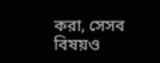করা, সেসব বিষয়ও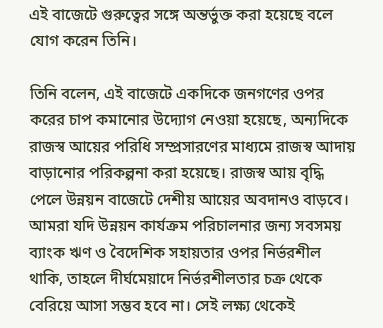এই বাজেটে গুরুত্বের সঙ্গে অন্তর্ভুক্ত করা হয়েছে বলে যোগ করেন তিনি।

তিনি বলেন, এই বাজেটে একদিকে জনগণের ওপর করের চাপ কমানোর উদ্যোগ নেওয়া হয়েছে, অন্যদিকে রাজস্ব আয়ের পরিধি সম্প্রসারণের মাধ্যমে রাজস্ব আদায় বাড়ানোর পরিকল্পনা করা হয়েছে। রাজস্ব আয় বৃদ্ধি পেলে উন্নয়ন বাজেটে দেশীয় আয়ের অবদানও বাড়বে। আমরা যদি উন্নয়ন কার্যক্রম পরিচালনার জন্য সবসময় ব্যাংক ঋণ ও বৈদেশিক সহায়তার ওপর নির্ভরশীল থাকি, তাহলে দীর্ঘমেয়াদে নির্ভরশীলতার চক্র থেকে বেরিয়ে আসা সম্ভব হবে না। সেই লক্ষ্য থেকেই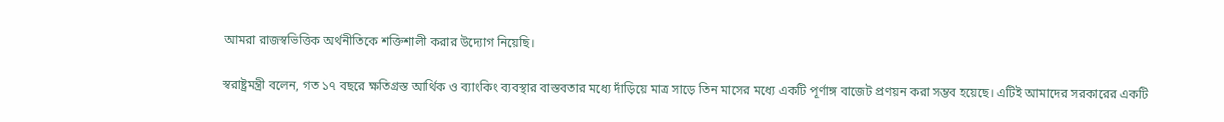আমরা রাজস্বভিত্তিক অর্থনীতিকে শক্তিশালী করার উদ্যোগ নিয়েছি।

স্বরাষ্ট্রমন্ত্রী বলেন, গত ১৭ বছরে ক্ষতিগ্রস্ত আর্থিক ও ব্যাংকিং ব্যবস্থার বাস্তবতার মধ্যে দাঁড়িয়ে মাত্র সাড়ে তিন মাসের মধ্যে একটি পূর্ণাঙ্গ বাজেট প্রণয়ন করা সম্ভব হয়েছে। এটিই আমাদের সরকারের একটি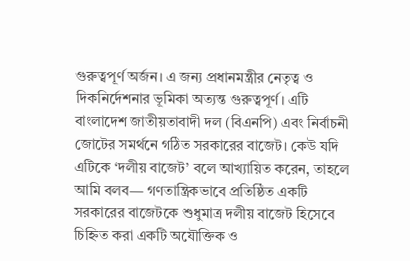গুরুত্বপূর্ণ অর্জন। এ জন্য প্রধানমন্ত্রীর নেতৃত্ব ও দিকনির্দেশনার ভূমিকা অত্যন্ত গুরুত্বপূর্ণ। এটি বাংলাদেশ জাতীয়তাবাদী দল (বিএনপি) এবং নির্বাচনী জোটের সমর্থনে গঠিত সরকারের বাজেট। কেউ যদি এটিকে ‘দলীয় বাজেট’ বলে আখ্যায়িত করেন, তাহলে আমি বলব— গণতান্ত্রিকভাবে প্রতিষ্ঠিত একটি সরকারের বাজেটকে শুধুমাত্র দলীয় বাজেট হিসেবে চিহ্নিত করা একটি অযৌক্তিক ও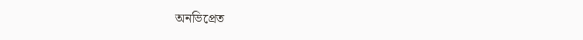অনভিপ্রেত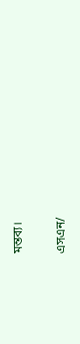মন্তব্য।

এসএন/